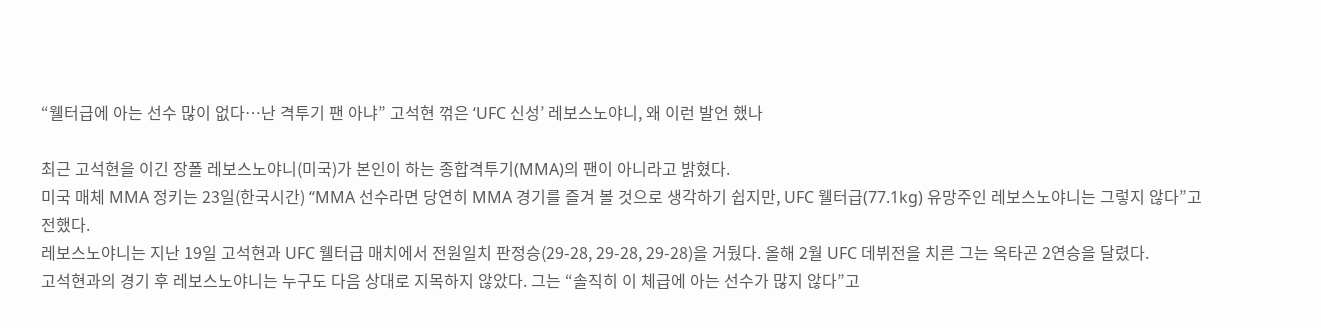“웰터급에 아는 선수 많이 없다…난 격투기 팬 아냐” 고석현 꺾은 ‘UFC 신성’ 레보스노야니, 왜 이런 발언 했나

최근 고석현을 이긴 장폴 레보스노야니(미국)가 본인이 하는 종합격투기(MMA)의 팬이 아니라고 밝혔다.
미국 매체 MMA 정키는 23일(한국시간) “MMA 선수라면 당연히 MMA 경기를 즐겨 볼 것으로 생각하기 쉽지만, UFC 웰터급(77.1kg) 유망주인 레보스노야니는 그렇지 않다”고 전했다.
레보스노야니는 지난 19일 고석현과 UFC 웰터급 매치에서 전원일치 판정승(29-28, 29-28, 29-28)을 거뒀다. 올해 2월 UFC 데뷔전을 치른 그는 옥타곤 2연승을 달렸다.
고석현과의 경기 후 레보스노야니는 누구도 다음 상대로 지목하지 않았다. 그는 “솔직히 이 체급에 아는 선수가 많지 않다”고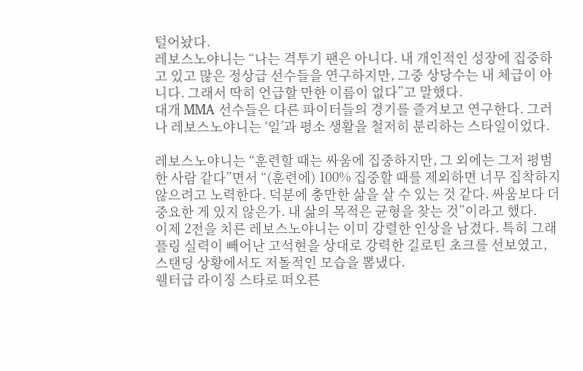털어놨다.
레보스노야니는 “나는 격투기 팬은 아니다. 내 개인적인 성장에 집중하고 있고 많은 정상급 선수들을 연구하지만, 그중 상당수는 내 체급이 아니다. 그래서 딱히 언급할 만한 이름이 없다”고 말했다.
대개 MMA 선수들은 다른 파이터들의 경기를 즐겨보고 연구한다. 그러나 레보스노야니는 ‘일’과 평소 생활을 철저히 분리하는 스타일이었다.

레보스노야니는 “훈련할 때는 싸움에 집중하지만, 그 외에는 그저 평범한 사람 같다”면서 “(훈련에) 100% 집중할 때를 제외하면 너무 집착하지 않으려고 노력한다. 덕분에 충만한 삶을 살 수 있는 것 같다. 싸움보다 더 중요한 게 있지 않은가. 내 삶의 목적은 균형을 찾는 것”이라고 했다.
이제 2전을 치른 레보스노야니는 이미 강렬한 인상을 남겼다. 특히 그래플링 실력이 빼어난 고석현을 상대로 강력한 길로틴 초크를 선보였고, 스탠딩 상황에서도 저돌적인 모습을 뽐냈다.
웰터급 라이징 스타로 떠오른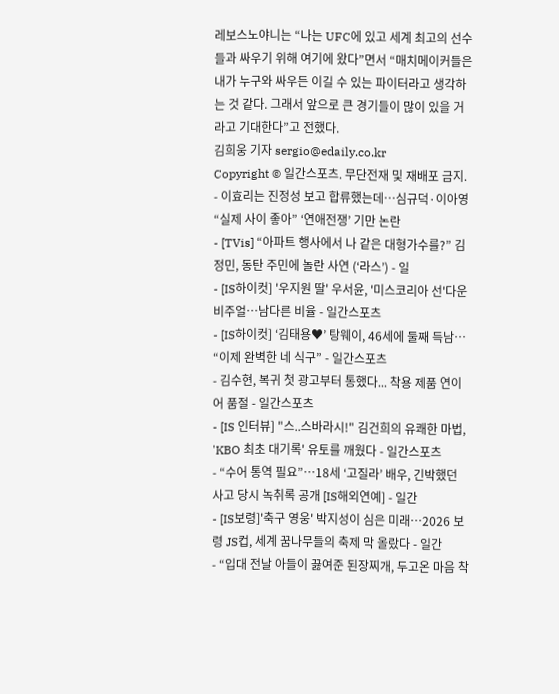레보스노야니는 “나는 UFC에 있고 세계 최고의 선수들과 싸우기 위해 여기에 왔다”면서 “매치메이커들은 내가 누구와 싸우든 이길 수 있는 파이터라고 생각하는 것 같다. 그래서 앞으로 큰 경기들이 많이 있을 거라고 기대한다”고 전했다.
김희웅 기자 sergio@edaily.co.kr
Copyright © 일간스포츠. 무단전재 및 재배포 금지.
- 이효리는 진정성 보고 합류했는데…심규덕·이아영 “실제 사이 좋아” ‘연애전쟁’ 기만 논란
- [TVis] “아파트 행사에서 나 같은 대형가수를?” 김정민, 동탄 주민에 놀란 사연 (‘라스’) - 일
- [IS하이컷] '우지원 딸' 우서윤, '미스코리아 선'다운 비주얼…남다른 비율 - 일간스포츠
- [IS하이컷] ‘김태용♥’ 탕웨이, 46세에 둘째 득남… “이제 완벽한 네 식구” - 일간스포츠
- 김수현, 복귀 첫 광고부터 통했다... 착용 제품 연이어 품절 - 일간스포츠
- [IS 인터뷰] "스..스바라시!" 김건희의 유쾌한 마법, 'KBO 최초 대기록' 유토를 깨웠다 - 일간스포츠
- “수어 통역 필요”…18세 ‘고질라’ 배우, 긴박했던 사고 당시 녹취록 공개 [IS해외연예] - 일간
- [IS보령]'축구 영웅' 박지성이 심은 미래…2026 보령 JS컵, 세계 꿈나무들의 축제 막 올랐다 - 일간
- “입대 전날 아들이 끓여준 된장찌개, 두고온 마음 착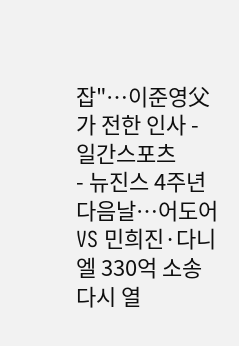잡"…이준영父가 전한 인사 - 일간스포츠
- 뉴진스 4주년 다음날…어도어 VS 민희진·다니엘 330억 소송 다시 열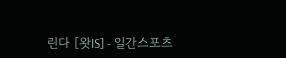린다 [왓IS] - 일간스포츠